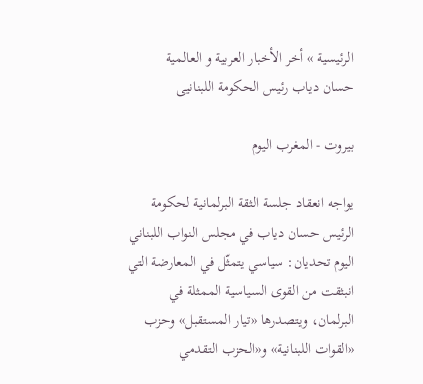الرئيسية » أخر الأخبار العربية و العالمية
حسان دياب رئيس الحكومة اللبنانيى

بيروت - المغرب اليوم

يواجه انعقاد جلسة الثقة البرلمانية لحكومة الرئيس حسان دياب في مجلس النواب اللبناني اليوم تحديان: سياسي يتمثّل في المعارضة التي انبثقت من القوى السياسية الممثلة في البرلمان، ويتصدرها «تيار المستقبل» وحزب «القوات اللبنانية» و«الحزب التقدمي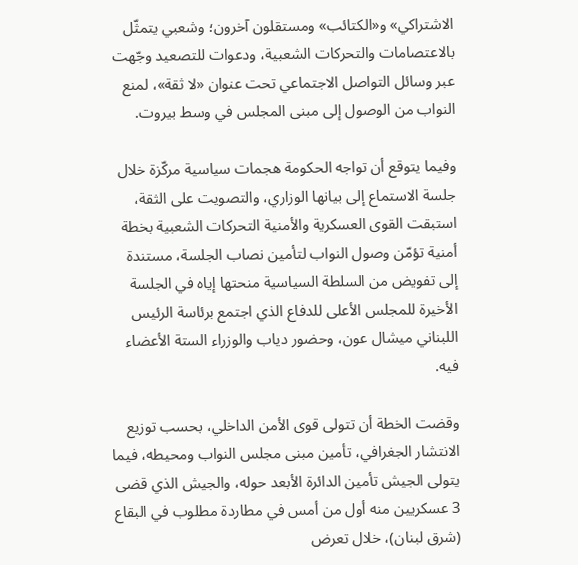الاشتراكي» و«الكتائب» ومستقلون آخرون؛ وشعبي يتمثّل بالاعتصامات والتحركات الشعبية، ودعوات للتصعيد وجّهت عبر وسائل التواصل الاجتماعي تحت عنوان «لا ثقة»، لمنع النواب من الوصول إلى مبنى المجلس في وسط بيروت.

وفيما يتوقع أن تواجه الحكومة هجمات سياسية مركّزة خلال جلسة الاستماع إلى بيانها الوزاري، والتصويت على الثقة، استبقت القوى العسكرية والأمنية التحركات الشعبية بخطة أمنية تؤمّن وصول النواب لتأمين نصاب الجلسة، مستندة إلى تفويض من السلطة السياسية منحتها إياه في الجلسة الأخيرة للمجلس الأعلى للدفاع الذي اجتمع برئاسة الرئيس اللبناني ميشال عون، وحضور دياب والوزراء الستة الأعضاء فيه.

وقضت الخطة أن تتولى قوى الأمن الداخلي، بحسب توزيع الانتشار الجغرافي، تأمين مبنى مجلس النواب ومحيطه، فيما يتولى الجيش تأمين الدائرة الأبعد حوله، والجيش الذي قضى 3 عسكريين منه أول من أمس في مطاردة مطلوب في البقاع (شرق لبنان)، خلال تعرض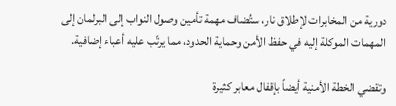دورية من المخابرات لإطلاق نار، ستُضاف مهمة تأمين وصول النواب إلى البرلمان إلى المهمات الموكلة إليه في حفظ الأمن وحماية الحدود، مما يرتّب عليه أعباء إضافية.

وتقضي الخطة الأمنية أيضاً بإقفال معابر كثيرة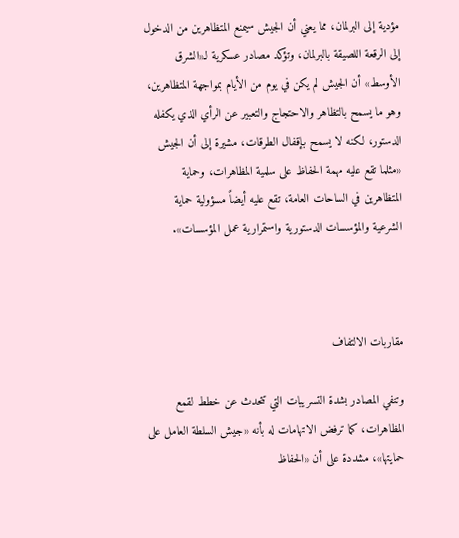مؤدية إلى البرلمان، مما يعني أن الجيش سيمنع المتظاهرين من الدخول إلى الرقعة اللصيقة بالبرلمان، وتؤكد مصادر عسكرية لـ«الشرق الأوسط» أن الجيش لم يكن في يوم من الأيام بمواجهة المتظاهرين، وهو ما يسمح بالتظاهر والاحتجاج والتعبير عن الرأي الذي يكفله الدستور، لكنه لا يسمح بإقفال الطرقات، مشيرة إلى أن الجيش «مثلما تقع عليه مهمة الحفاظ على سلمية المظاهرات، وحماية المتظاهرين في الساحات العامة، تقع عليه أيضاً مسؤولية حماية الشرعية والمؤسسات الدستورية واستمرارية عمل المؤسسات».



مقاربات الالتفاف

وتنفي المصادر بشدة التسريبات التي تتحدث عن خطط لقمع المظاهرات، كما ترفض الاتهامات له بأنه «جيش السلطة العامل على حمايتها»، مشددة على أن «الحفاظ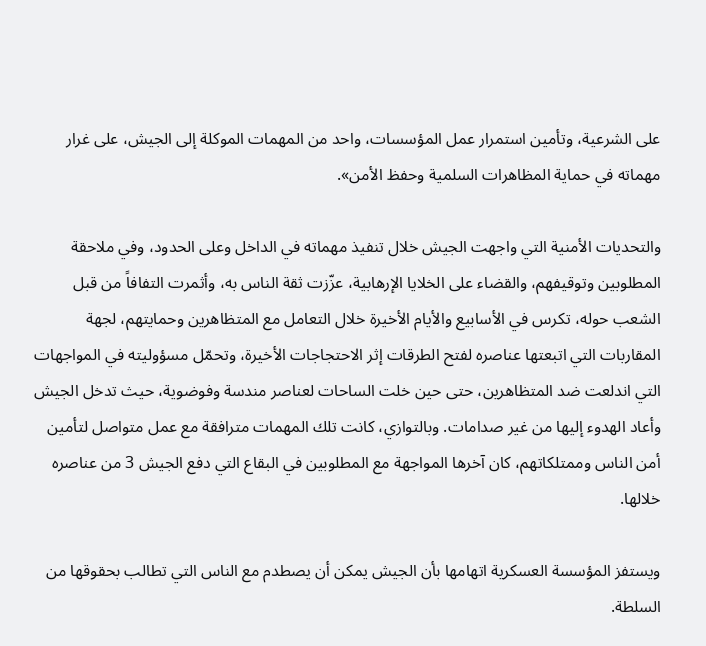على الشرعية، وتأمين استمرار عمل المؤسسات، واحد من المهمات الموكلة إلى الجيش، على غرار مهماته في حماية المظاهرات السلمية وحفظ الأمن».

والتحديات الأمنية التي واجهت الجيش خلال تنفيذ مهماته في الداخل وعلى الحدود، وفي ملاحقة المطلوبين وتوقيفهم، والقضاء على الخلايا الإرهابية، عزّزت ثقة الناس به، وأثمرت التفافاً من قبل الشعب حوله، تكرس في الأسابيع والأيام الأخيرة خلال التعامل مع المتظاهرين وحمايتهم، لجهة المقاربات التي اتبعتها عناصره لفتح الطرقات إثر الاحتجاجات الأخيرة، وتحمّل مسؤوليته في المواجهات التي اندلعت ضد المتظاهرين، حتى حين خلت الساحات لعناصر مندسة وفوضوية، حيث تدخل الجيش وأعاد الهدوء إليها من غير صدامات. وبالتوازي، كانت تلك المهمات مترافقة مع عمل متواصل لتأمين أمن الناس وممتلكاتهم، كان آخرها المواجهة مع المطلوبين في البقاع التي دفع الجيش 3 من عناصره خلالها.

ويستفز المؤسسة العسكرية اتهامها بأن الجيش يمكن أن يصطدم مع الناس التي تطالب بحقوقها من السلطة.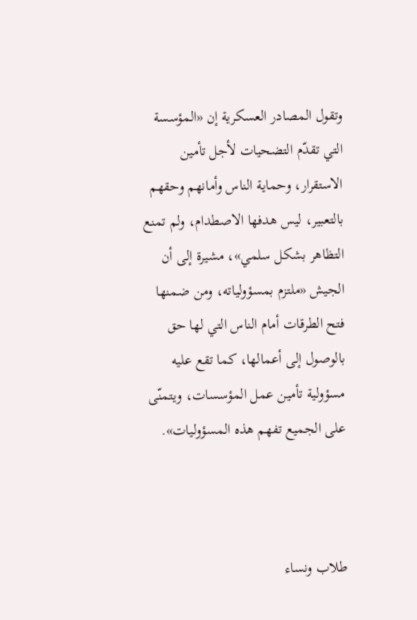وتقول المصادر العسكرية إن «المؤسسة التي تقدّم التضحيات لأجل تأمين الاستقرار، وحماية الناس وأمانهم وحقهم بالتعبير، ليس هدفها الاصطدام، ولم تمنع التظاهر بشكل سلمي»، مشيرة إلى أن الجيش «ملتزم بمسؤولياته، ومن ضمنها فتح الطرقات أمام الناس التي لها حق بالوصول إلى أعمالها، كما تقع عليه مسؤولية تأمين عمل المؤسسات، ويتمنّى على الجميع تفهم هذه المسؤوليات».



طلاب ونساء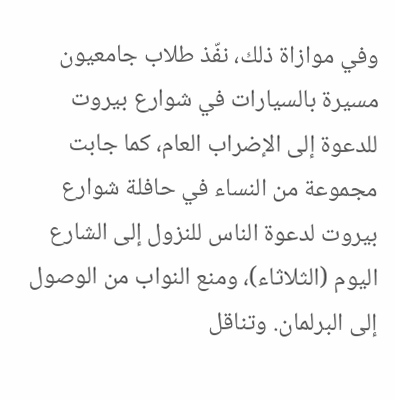وفي موازاة ذلك، نفّذ طلاب جامعيون مسيرة بالسيارات في شوارع بيروت للدعوة إلى الإضراب العام، كما جابت مجموعة من النساء في حافلة شوارع بيروت لدعوة الناس للنزول إلى الشارع اليوم (الثلاثاء)، ومنع النواب من الوصول إلى البرلمان. وتناقل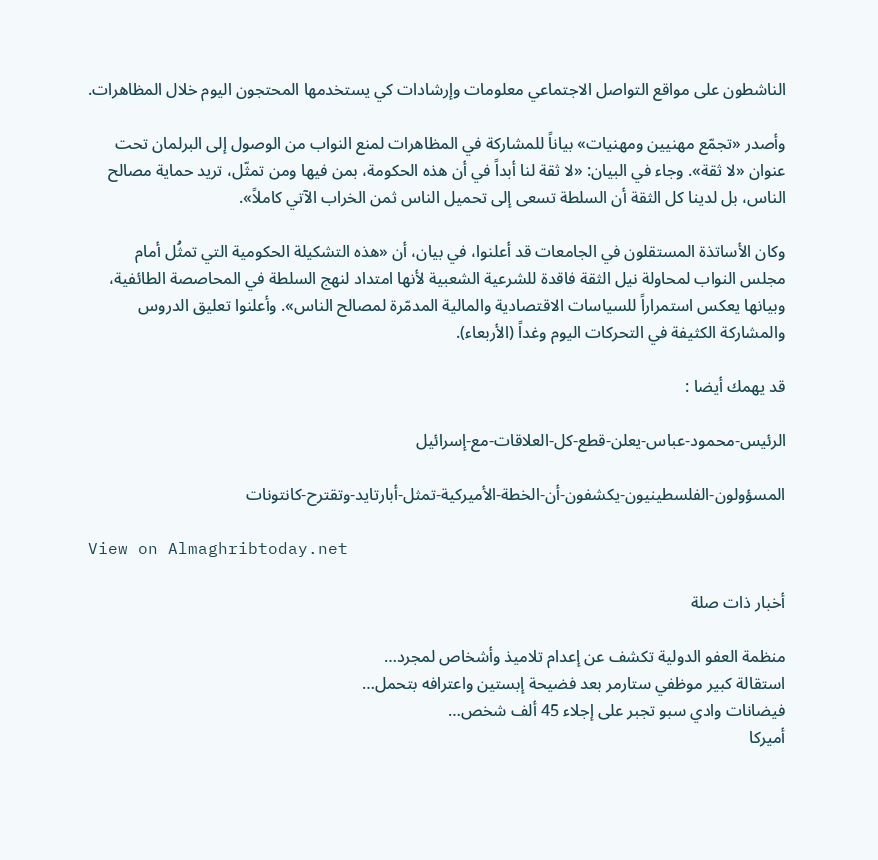الناشطون على مواقع التواصل الاجتماعي معلومات وإرشادات كي يستخدمها المحتجون اليوم خلال المظاهرات.

وأصدر «تجمّع مهنيين ومهنيات» بياناً للمشاركة في المظاهرات لمنع النواب من الوصول إلى البرلمان تحت عنوان «لا ثقة». وجاء في البيان: «لا ثقة لنا أبداً في أن هذه الحكومة، بمن فيها ومن تمثّل، تريد حماية مصالح الناس، بل لدينا كل الثقة أن السلطة تسعى إلى تحميل الناس ثمن الخراب الآتي كاملاً».

وكان الأساتذة المستقلون في الجامعات قد أعلنوا، في بيان، أن «هذه التشكيلة الحكومية التي تمثُل أمام مجلس النواب لمحاولة نيل الثقة فاقدة للشرعية الشعبية لأنها امتداد لنهج السلطة في المحاصصة الطائفية، وبيانها يعكس استمراراً للسياسات الاقتصادية والمالية المدمّرة لمصالح الناس». وأعلنوا تعليق الدروس والمشاركة الكثيفة في التحركات اليوم وغداً (الأربعاء).

قد يهمك أيضا :

الرئيس-محمود-عباس-يعلن-قطع-كل-العلاقات-مع-إسرائيل

المسؤولون-الفلسطينيون-يكشفون-أن-الخطة-الأميركية-تمثل-أبارتايد-وتقترح-كانتونات

View on Almaghribtoday.net

أخبار ذات صلة

منظمة العفو الدولية تكشف عن إعدام تلاميذ وأشخاص لمجرد…
استقالة كبير موظفي ستارمر بعد فضيحة إبستين واعترافه بتحمل…
فيضانات وادي سبو تجبر على إجلاء 45 ألف شخص…
أميركا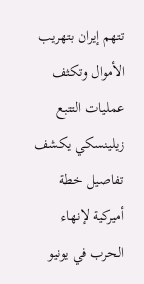تتهم إيران بتهريب الأموال وتكثف عمليات التتبع
زيلينسكي يكشف تفاصيل خطة أميركية لإنهاء الحرب في يونيو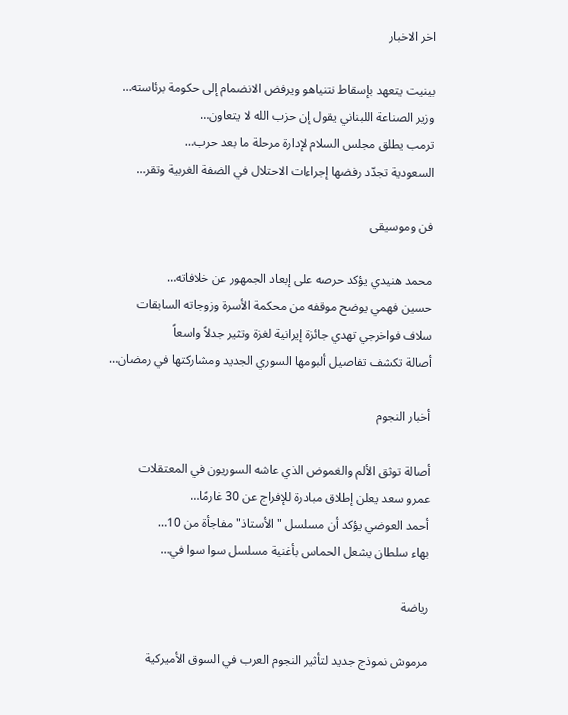اخر الاخبار

بينيت يتعهد بإسقاط نتنياهو ويرفض الانضمام إلى حكومة برئاسته…
وزير الصناعة اللبناني يقول إن حزب الله لا يتعاون…
ترمب يطلق مجلس السلام لإدارة مرحلة ما بعد حرب…
السعودية تجدّد رفضها إجراءات الاحتلال في الضفة الغربية وتقر…

فن وموسيقى

محمد هنيدي يؤكد حرصه على إبعاد الجمهور عن خلافاته…
حسين فهمي يوضح موقفه من محكمة الأسرة وزوجاته السابقات
سلاف فواخرجي تهدي جائزة إيرانية لغزة وتثير جدلاً واسعاً
أصالة تكشف تفاصيل ألبومها السوري الجديد ومشاركتها في رمضان…

أخبار النجوم

أصالة توثق الألم والغموض الذي عاشه السوريون في المعتقلات
عمرو سعد يعلن إطلاق مبادرة للإفراج عن 30 غارمًا…
أحمد العوضي يؤكد أن مسلسل "الأستاذ" مفاجأة من 10…
بهاء سلطان يشعل الحماس بأغنية مسلسل سوا سوا في…

رياضة

مرموش نموذج جديد لتأثير النجوم العرب في السوق الأميركية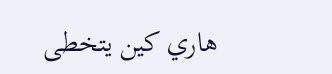هاري كين يتخطى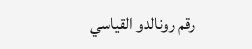رقم رونالدو القياسي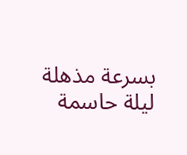بسرعة مذهلة
ليلة حاسمة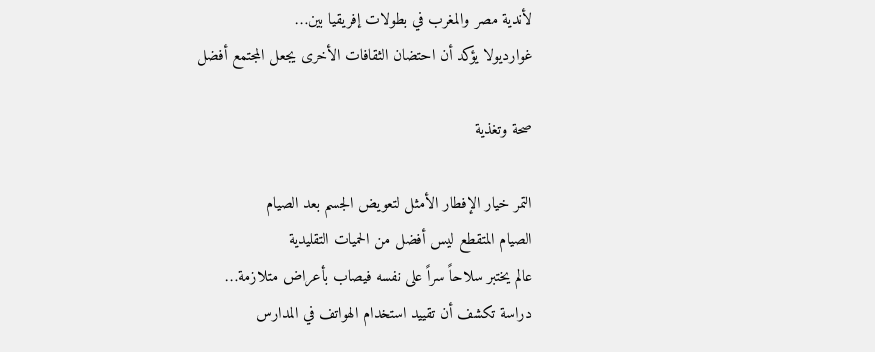لأندية مصر والمغرب في بطولات إفريقيا بين…
غوارديولا يؤكد أن احتضان الثقافات الأخرى يجعل المجتمع أفضل

صحة وتغذية

التمر خيار الإفطار الأمثل لتعويض الجسم بعد الصيام
الصيام المتقطع ليس أفضل من الحميات التقليدية
عالم يختبر سلاحاً سراً على نفسه فيصاب بأعراض متلازمة…
دراسة تكشف أن تقييد استخدام الهواتف في المدارس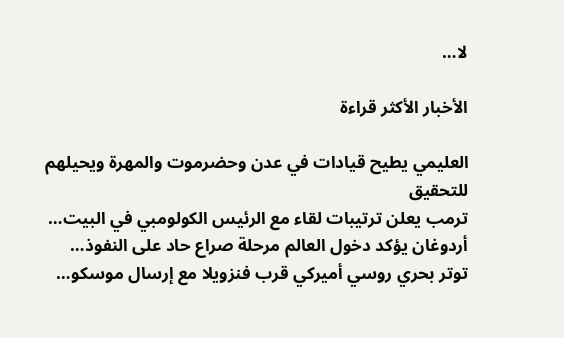لا…

الأخبار الأكثر قراءة

العليمي يطيح قيادات في عدن وحضرموت والمهرة ويحيلهم للتحقيق
ترمب يعلن ترتيبات لقاء مع الرئيس الكولومبي في البيت…
أردوغان يؤكد دخول العالم مرحلة صراع حاد على النفوذ…
توتر بحري روسي أميركي قرب فنزويلا مع إرسال موسكو…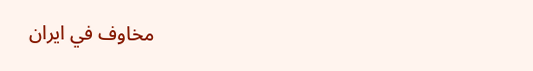مخاوف في ايران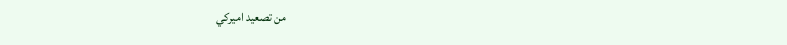من تصعيد اميركي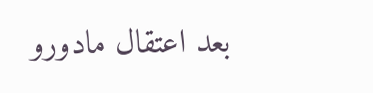بعد اعتقال مادورو